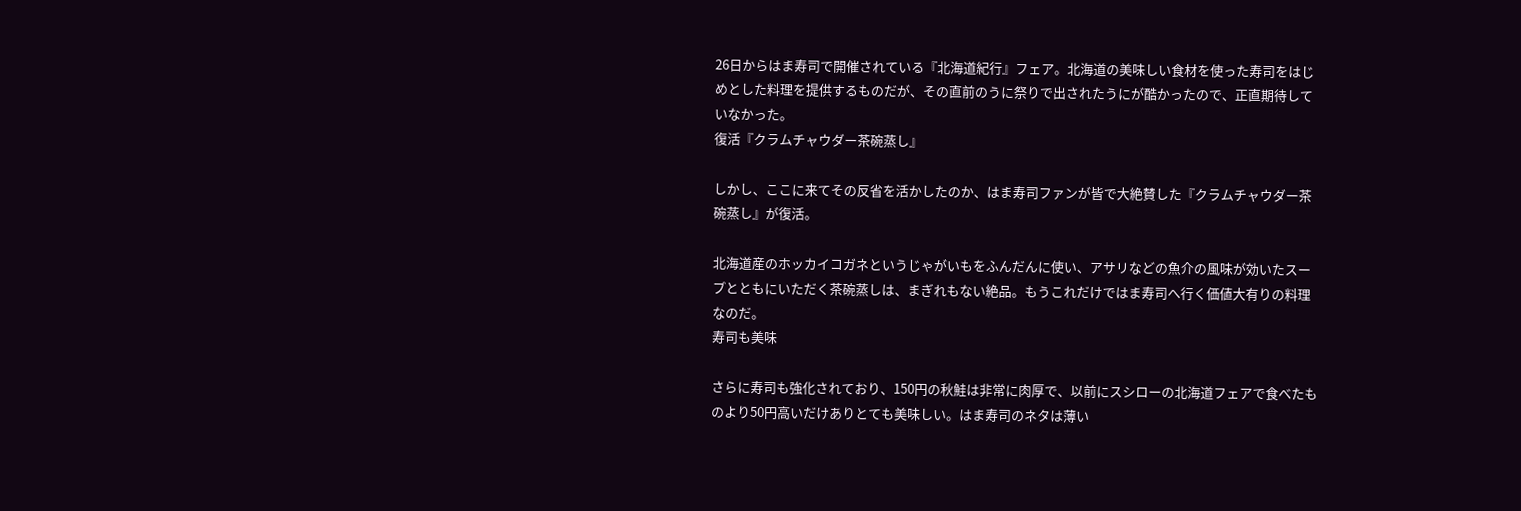26日からはま寿司で開催されている『北海道紀行』フェア。北海道の美味しい食材を使った寿司をはじめとした料理を提供するものだが、その直前のうに祭りで出されたうにが酷かったので、正直期待していなかった。
復活『クラムチャウダー茶碗蒸し』

しかし、ここに来てその反省を活かしたのか、はま寿司ファンが皆で大絶賛した『クラムチャウダー茶碗蒸し』が復活。

北海道産のホッカイコガネというじゃがいもをふんだんに使い、アサリなどの魚介の風味が効いたスープとともにいただく茶碗蒸しは、まぎれもない絶品。もうこれだけではま寿司へ行く価値大有りの料理なのだ。
寿司も美味

さらに寿司も強化されており、150円の秋鮭は非常に肉厚で、以前にスシローの北海道フェアで食べたものより50円高いだけありとても美味しい。はま寿司のネタは薄い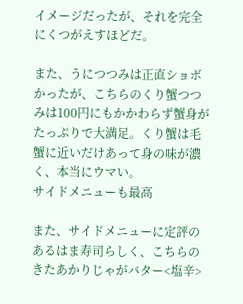イメージだったが、それを完全にくつがえすほどだ。

また、うにつつみは正直ショボかったが、こちらのくり蟹つつみは100円にもかかわらず蟹身がたっぷりで大満足。くり蟹は毛蟹に近いだけあって身の味が濃く、本当にウマい。
サイドメニューも最高

また、サイドメニューに定評のあるはま寿司らしく、こちらのきたあかりじゃがバター<塩辛>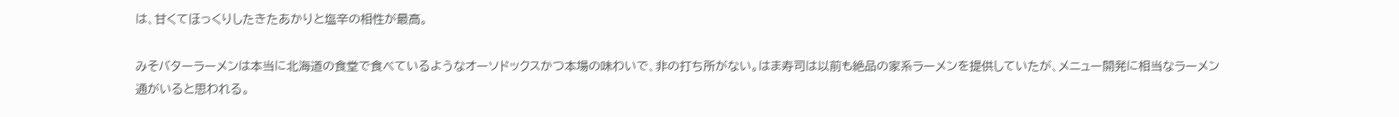は、甘くてほっくりしたきたあかりと塩辛の相性が最高。

みそバターラーメンは本当に北海道の食堂で食べているようなオーソドックスかつ本場の味わいで、非の打ち所がない。はま寿司は以前も絶品の家系ラーメンを提供していたが、メニュー開発に相当なラーメン通がいると思われる。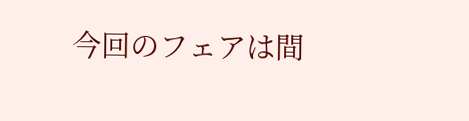今回のフェアは間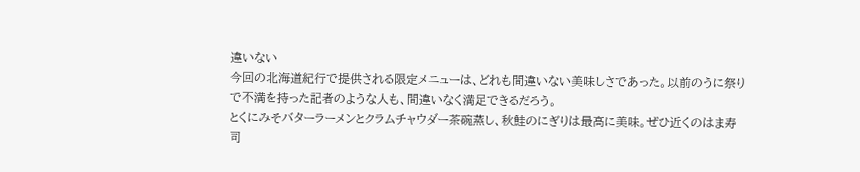違いない
今回の北海道紀行で提供される限定メニューは、どれも間違いない美味しさであった。以前のうに祭りで不満を持った記者のような人も、間違いなく満足できるだろう。
とくにみそバターラーメンとクラムチャウダー茶碗蒸し、秋鮭のにぎりは最高に美味。ぜひ近くのはま寿司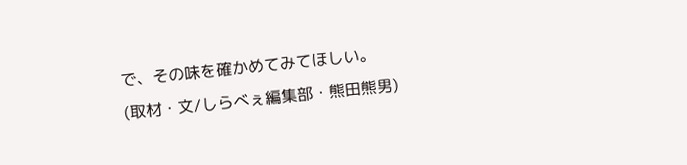で、その味を確かめてみてほしい。
(取材・文/しらべぇ編集部・熊田熊男)